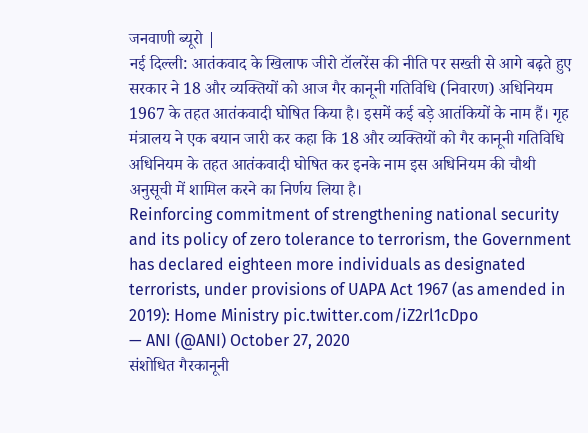जनवाणी ब्यूरो |
नई दिल्ली: आतंकवाद के खिलाफ जीरो टॉलरेंस की नीति पर सख्ती से आगे बढ़ते हुए सरकार ने 18 और व्यक्तियों को आज गैर कानूनी गतिविधि (निवारण) अधिनियम 1967 के तहत आतंकवादी घोषित किया है। इसमें कई बड़े आतंकियों के नाम हैं। गृह मंत्रालय ने एक बयान जारी कर कहा कि 18 और व्यक्तियों को गैर कानूनी गतिविधि अधिनियम के तहत आतंकवादी घोषित कर इनके नाम इस अधिनियम की चौथी अनुसूची में शामिल करने का निर्णय लिया है।
Reinforcing commitment of strengthening national security and its policy of zero tolerance to terrorism, the Government has declared eighteen more individuals as designated terrorists, under provisions of UAPA Act 1967 (as amended in 2019): Home Ministry pic.twitter.com/iZ2rl1cDpo
— ANI (@ANI) October 27, 2020
संशोधित गैरकानूनी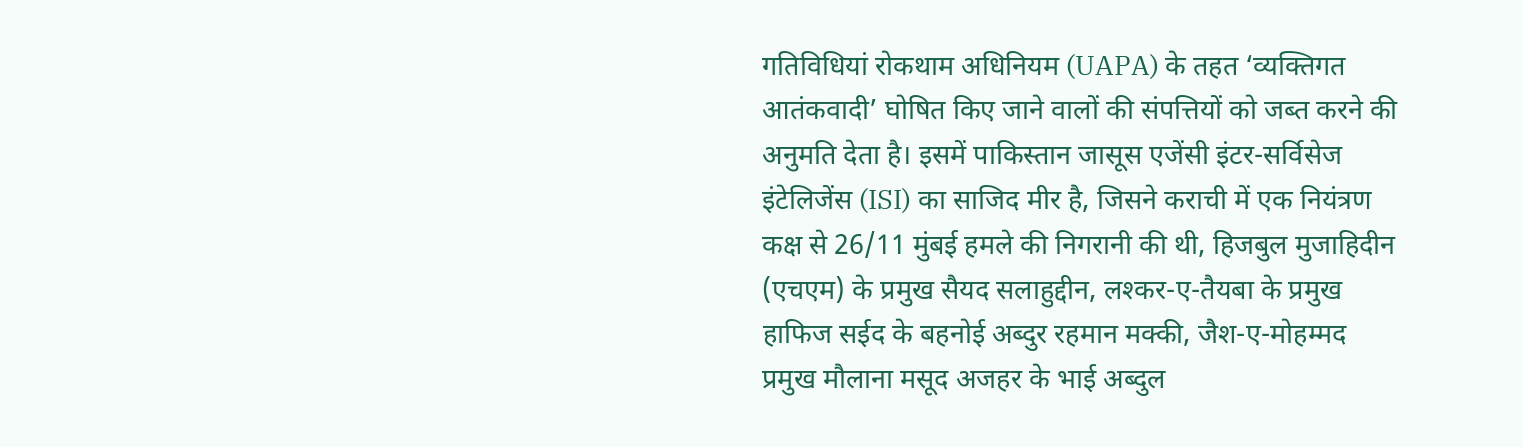गतिविधियां रोकथाम अधिनियम (UAPA) के तहत ‘व्यक्तिगत आतंकवादी’ घोषित किए जाने वालों की संपत्तियों को जब्त करने की अनुमति देता है। इसमें पाकिस्तान जासूस एजेंसी इंटर-सर्विसेज इंटेलिजेंस (ISI) का साजिद मीर है, जिसने कराची में एक नियंत्रण कक्ष से 26/11 मुंबई हमले की निगरानी की थी, हिजबुल मुजाहिदीन (एचएम) के प्रमुख सैयद सलाहुद्दीन, लश्कर-ए-तैयबा के प्रमुख हाफिज सईद के बहनोई अब्दुर रहमान मक्की, जैश-ए-मोहम्मद प्रमुख मौलाना मसूद अजहर के भाई अब्दुल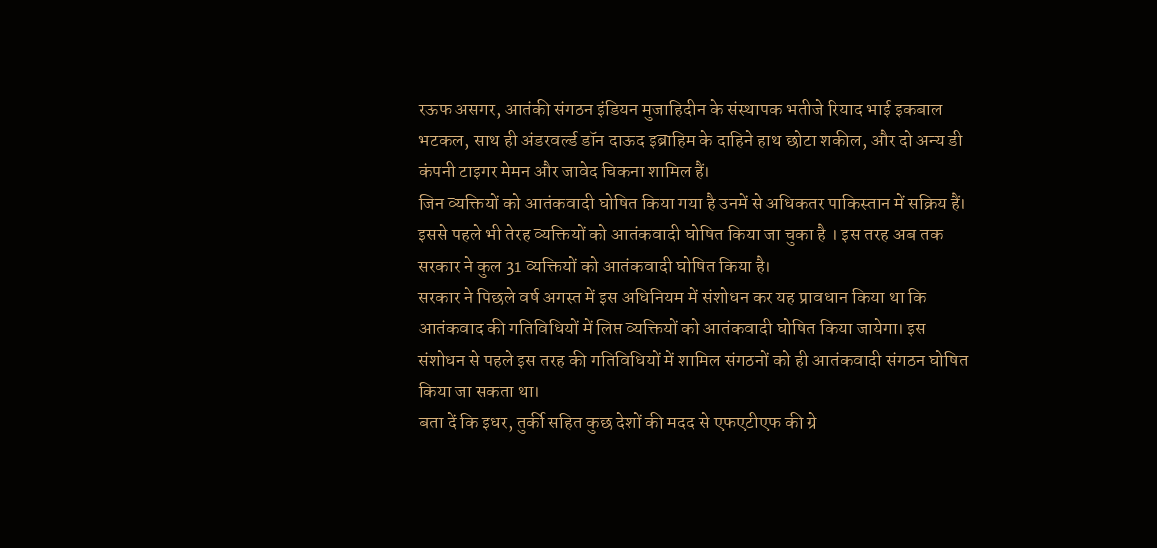रऊफ असगर, आतंकी संगठन इंडियन मुजाहिदीन के संस्थापक भतीजे रियाद भाई इकबाल भटकल, साथ ही अंडरवर्ल्ड डॉन दाऊद इब्राहिम के दाहिने हाथ छोटा शकील, और दो अन्य डी कंपनी टाइगर मेमन और जावेद चिकना शामिल हैं।
जिन व्यक्तियों को आतंकवादी घोषित किया गया है उनमें से अधिकतर पाकिस्तान में सक्रिय हैं। इससे पहले भी तेरह व्यक्तियों को आतंकवादी घोषित किया जा चुका है । इस तरह अब तक सरकार ने कुल 31 व्यक्तियों को आतंकवादी घोषित किया है।
सरकार ने पिछले वर्ष अगस्त में इस अधिनियम में संशोधन कर यह प्रावधान किया था कि आतंकवाद की गतिविधियों में लिप्त व्यक्तियों को आतंकवादी घोषित किया जायेगा। इस संशोधन से पहले इस तरह की गतिविधियों में शामिल संगठनों को ही आतंकवादी संगठन घोषित किया जा सकता था।
बता दें कि इधर, तुर्की सहित कुछ देशों की मदद से एफएटीएफ की ग्रे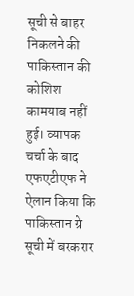सूची से बाहर निकलने की पाकिस्तान की कोशिश कामयाब नहीं हुई। व्यापक चर्चा के बाद एफएटीएफ ने ऐलान किया कि पाकिस्तान ग्रे सूची में बरकरार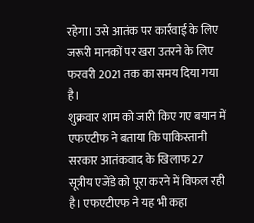रहेगा। उसे आतंक पर कार्रवाई के लिए जरूरी मानकों पर खरा उतरने के लिए फरवरी 2021 तक का समय दिया गया है।
शुक्रवार शाम को जारी किए गए बयान में एफएटीफ ने बताया कि पाकिस्तानी सरकार आतंकवाद के खिलाफ 27 सूत्रीय एजेंडे को पूरा करने में विफल रही है। एफएटीएफ ने यह भी कहा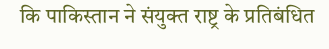कि पाकिस्तान ने संयुक्त राष्ट्र के प्रतिबंधित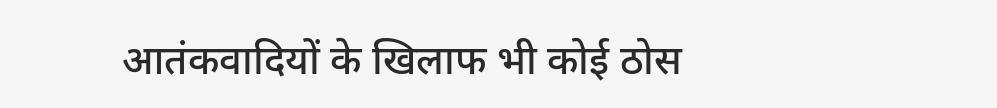आतंकवादियों के खिलाफ भी कोई ठोस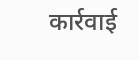कार्रवाई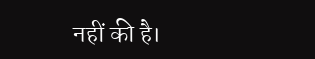नहीं की है।